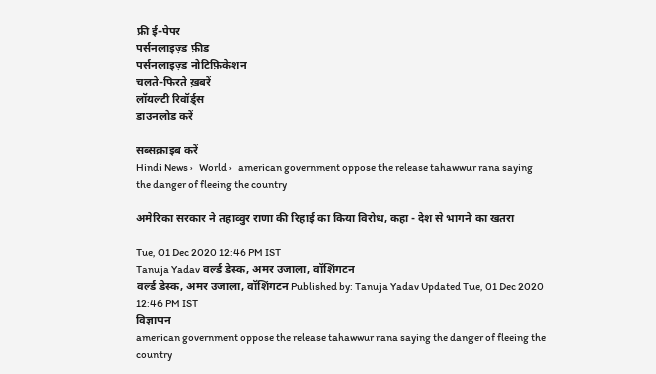फ्री ई-पेपर
पर्सनलाइज़्ड फ़ीड
पर्सनलाइज़्ड नोटिफ़िकेशन
चलते-फिरते ख़बरें
लॉयल्टी रिवॉर्ड्स
डाउनलोड करें

सब्सक्राइब करें
Hindi News ›   World ›   american government oppose the release tahawwur rana saying the danger of fleeing the country

अमेरिका सरकार ने तहाव्वुर राणा की रिहाई का किया विरोध, कहा - देश से भागने का खतरा

Tue, 01 Dec 2020 12:46 PM IST
Tanuja Yadav वर्ल्ड डेस्क, अमर उजाला, वॉशिंगटन
वर्ल्ड डेस्क, अमर उजाला, वॉशिंगटन Published by: Tanuja Yadav Updated Tue, 01 Dec 2020 12:46 PM IST
विज्ञापन
american government oppose the release tahawwur rana saying the danger of fleeing the country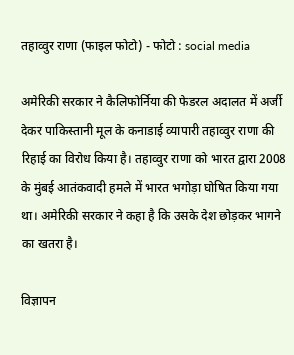तहाव्वुर राणा (फाइल फोटो) - फोटो : social media

अमेरिकी सरकार ने कैलिफोर्निया की फेडरल अदालत में अर्जी देकर पाकिस्तानी मूल के कनाडाई व्यापारी तहाव्वुर राणा की रिहाई का विरोध किया है। तहाव्वुर राणा को भारत द्वारा 2008 के मुंबई आतंकवादी हमले में भारत भगोड़ा घोषित किया गया था। अमेरिकी सरकार ने कहा है कि उसके देश छोड़कर भागने का खतरा है।

विज्ञापन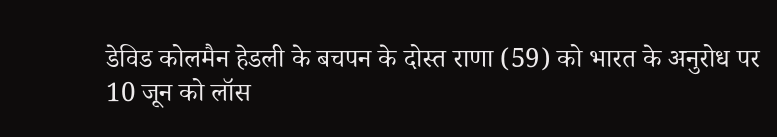डेविड कोलमैन हेडली के बचपन के दोस्त राणा (59) को भारत के अनुरोध पर 10 जून को लॉस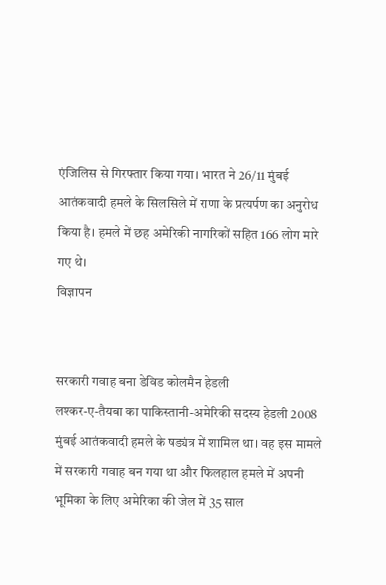एंजिलिस से गिरफ्तार किया गया। भारत ने 26/11 मुंबई आतंकवादी हमले के सिलसिले में राणा के प्रत्यर्पण का अनुरोध किया है। हमले में छह अमेरिकी नागरिकों सहित 166 लोग मारे गए थे।
विज्ञापन


सरकारी गवाह बना डेविड कोलमैन हेडली
लश्कर-ए-तैयबा का पाकिस्तानी-अमेरिकी सदस्य हेडली 2008 मुंबई आतंकवादी हमले के षड्यंत्र में शामिल था। वह इस मामले में सरकारी गवाह बन गया था और फिलहाल हमले में अपनी भूमिका के लिए अमेरिका की जेल में 35 साल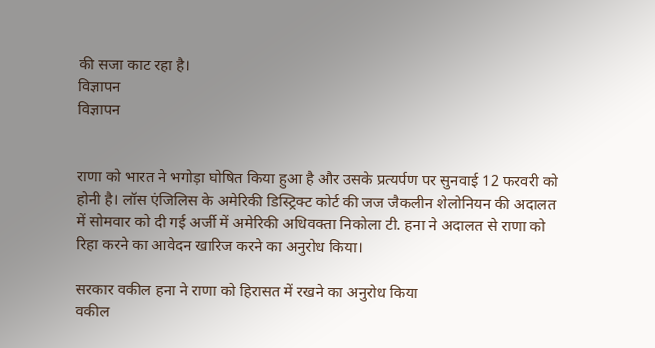की सजा काट रहा है।
विज्ञापन
विज्ञापन


राणा को भारत ने भगोड़ा घोषित किया हुआ है और उसके प्रत्यर्पण पर सुनवाई 12 फरवरी को होनी है। लॉस एंजिलिस के अमेरिकी डिस्ट्रिक्ट कोर्ट की जज जैकलीन शेलोनियन की अदालत में सोमवार को दी गई अर्जी में अमेरिकी अधिवक्ता निकोला टी. हना ने अदालत से राणा को रिहा करने का आवेदन खारिज करने का अनुरोध किया।

सरकार वकील हना ने राणा को हिरासत में रखने का अनुरोध किया
वकील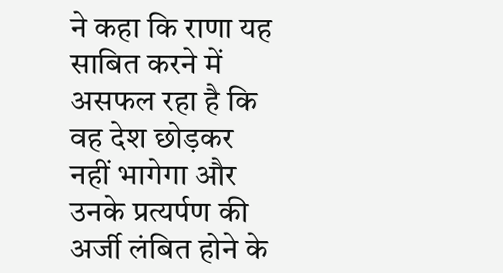ने कहा कि राणा यह साबित करने में असफल रहा है कि वह देश छोड़कर नहीं भागेगा और उनके प्रत्यर्पण की अर्जी लंबित होने के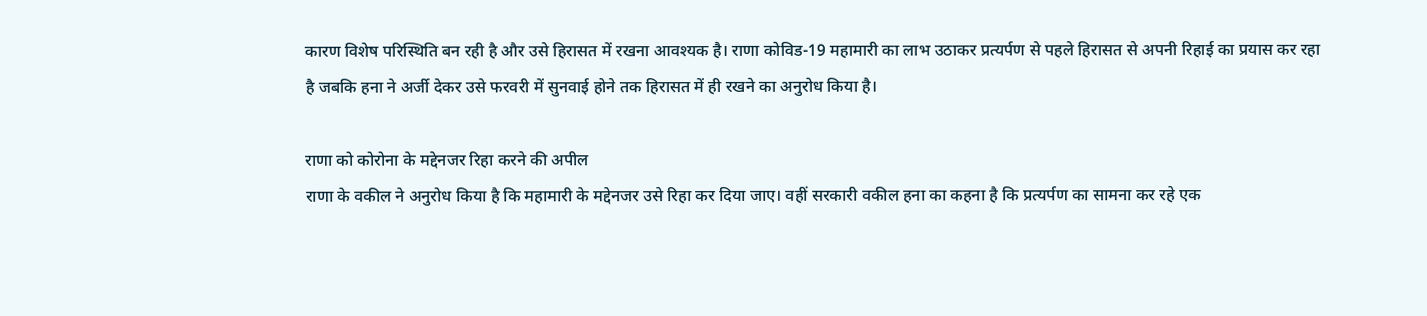कारण विशेष परिस्थिति बन रही है और उसे हिरासत में रखना आवश्यक है। राणा कोविड-19 महामारी का लाभ उठाकर प्रत्यर्पण से पहले हिरासत से अपनी रिहाई का प्रयास कर रहा है जबकि हना ने अर्जी देकर उसे फरवरी में सुनवाई होने तक हिरासत में ही रखने का अनुरोध किया है।

राणा को कोरोना के मद्देनजर रिहा करने की अपील
राणा के वकील ने अनुरोध किया है कि महामारी के मद्देनजर उसे रिहा कर दिया जाए। वहीं सरकारी वकील हना का कहना है कि प्रत्यर्पण का सामना कर रहे एक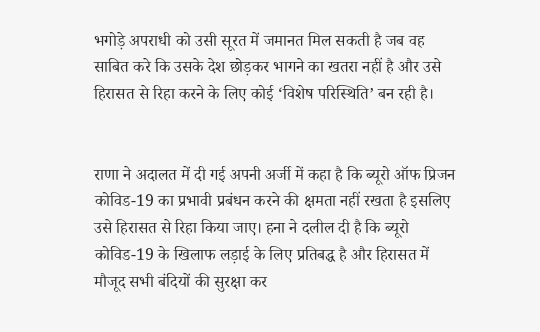भगोड़े अपराधी को उसी सूरत में जमानत मिल सकती है जब वह साबित करे कि उसके देश छोड़कर भागने का खतरा नहीं है और उसे हिरासत से रिहा करने के लिए कोई ‘विशेष परिस्थिति’ बन रही है।


राणा ने अदालत में दी गई अपनी अर्जी में कहा है कि ब्यूरो ऑफ प्रिजन कोविड-19 का प्रभावी प्रबंधन करने की क्षमता नहीं रखता है इसलिए उसे हिरासत से रिहा किया जाए। हना ने दलील दी है कि ब्यूरो कोविड-19 के खिलाफ लड़ाई के लिए प्रतिबद्ध है और हिरासत में मौजूद सभी बंदियों की सुरक्षा कर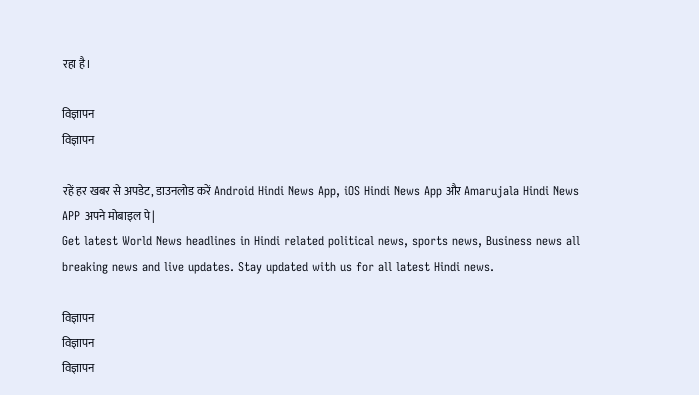रहा है।

विज्ञापन
विज्ञापन

रहें हर खबर से अपडेट, डाउनलोड करें Android Hindi News App, iOS Hindi News App और Amarujala Hindi News APP अपने मोबाइल पे|
Get latest World News headlines in Hindi related political news, sports news, Business news all breaking news and live updates. Stay updated with us for all latest Hindi news.

विज्ञापन
विज्ञापन
विज्ञापन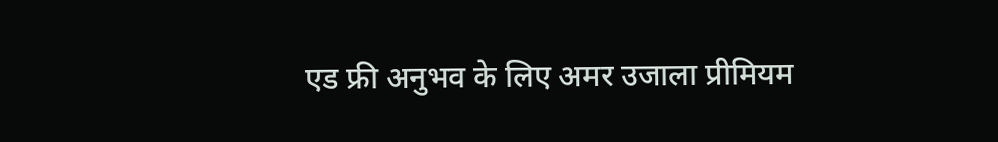एड फ्री अनुभव के लिए अमर उजाला प्रीमियम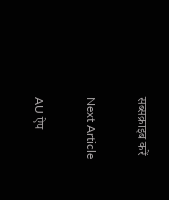सब्सक्राइब करें

Next Article

AU ऐप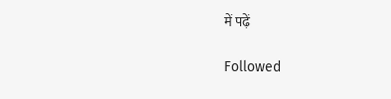में पढ़ें

Followed